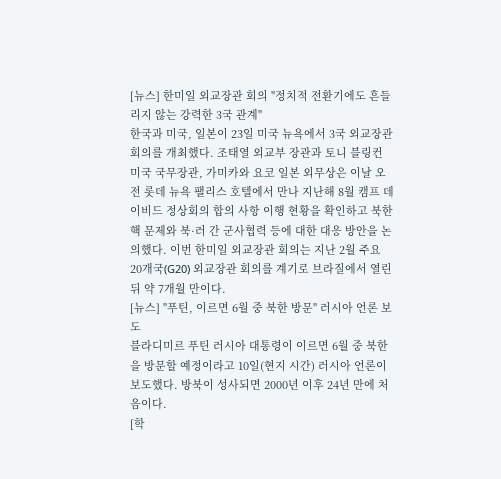[뉴스] 한미일 외교장관 회의 "정치적 전환기에도 흔들리지 않는 강력한 3국 관계"
한국과 미국, 일본이 23일 미국 뉴욕에서 3국 외교장관 회의를 개최했다. 조태열 외교부 장관과 토니 블링컨 미국 국무장관, 가미카와 요코 일본 외무상은 이날 오전 롯데 뉴욕 팰리스 호텔에서 만나 지난해 8월 캠프 데이비드 정상회의 합의 사항 이행 현황을 확인하고 북한 핵 문제와 북·러 간 군사협력 등에 대한 대응 방안을 논의했다. 이번 한미일 외교장관 회의는 지난 2월 주요 20개국(G20) 외교장관 회의를 계기로 브라질에서 열린 뒤 약 7개월 만이다.
[뉴스] "푸틴, 이르면 6월 중 북한 방문" 러시아 언론 보도
블라디미르 푸틴 러시아 대통령이 이르면 6월 중 북한을 방문할 예정이라고 10일(현지 시간) 러시아 언론이 보도했다. 방북이 성사되면 2000년 이후 24년 만에 처음이다.
[학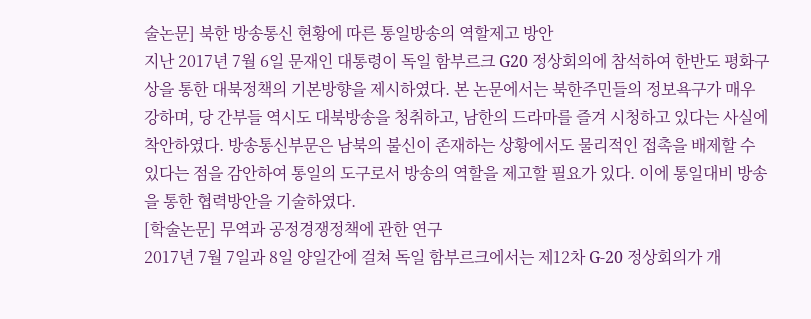술논문] 북한 방송통신 현황에 따른 통일방송의 역할제고 방안
지난 2017년 7월 6일 문재인 대통령이 독일 함부르크 G20 정상회의에 참석하여 한반도 평화구상을 통한 대북정책의 기본방향을 제시하였다. 본 논문에서는 북한주민들의 정보욕구가 매우 강하며, 당 간부들 역시도 대북방송을 청취하고, 남한의 드라마를 즐겨 시청하고 있다는 사실에 착안하였다. 방송통신부문은 남북의 불신이 존재하는 상황에서도 물리적인 접촉을 배제할 수 있다는 점을 감안하여 통일의 도구로서 방송의 역할을 제고할 필요가 있다. 이에 통일대비 방송을 통한 협력방안을 기술하였다.
[학술논문] 무역과 공정경쟁정책에 관한 연구
2017년 7월 7일과 8일 양일간에 걸쳐 독일 함부르크에서는 제12차 G-20 정상회의가 개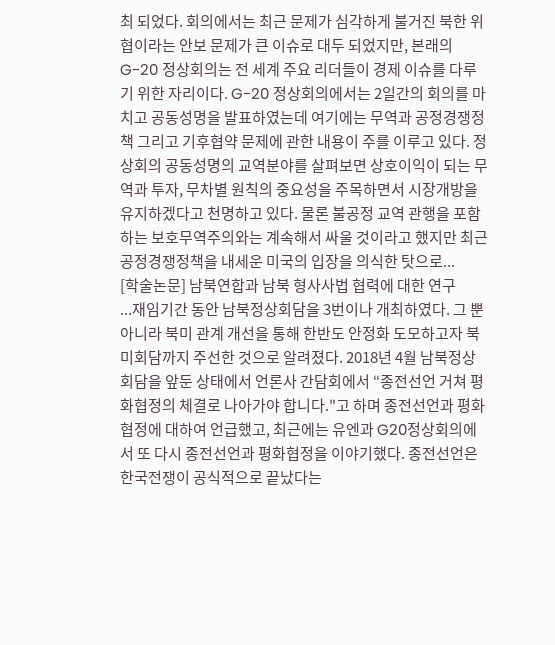최 되었다. 회의에서는 최근 문제가 심각하게 불거진 북한 위협이라는 안보 문제가 큰 이슈로 대두 되었지만, 본래의 G-20 정상회의는 전 세계 주요 리더들이 경제 이슈를 다루기 위한 자리이다. G-20 정상회의에서는 2일간의 회의를 마치고 공동성명을 발표하였는데 여기에는 무역과 공정경쟁정책 그리고 기후협약 문제에 관한 내용이 주를 이루고 있다. 정상회의 공동성명의 교역분야를 살펴보면 상호이익이 되는 무역과 투자, 무차별 원칙의 중요성을 주목하면서 시장개방을 유지하겠다고 천명하고 있다. 물론 불공정 교역 관행을 포함하는 보호무역주의와는 계속해서 싸울 것이라고 했지만 최근 공정경쟁정책을 내세운 미국의 입장을 의식한 탓으로...
[학술논문] 남북연합과 남북 형사사법 협력에 대한 연구
...재임기간 동안 남북정상회담을 3번이나 개최하였다. 그 뿐 아니라 북미 관계 개선을 통해 한반도 안정화 도모하고자 북미회담까지 주선한 것으로 알려졌다. 2018년 4월 남북정상회담을 앞둔 상태에서 언론사 간담회에서 “종전선언 거쳐 평화협정의 체결로 나아가야 합니다."고 하며 종전선언과 평화협정에 대하여 언급했고, 최근에는 유엔과 G20정상회의에서 또 다시 종전선언과 평화협정을 이야기했다. 종전선언은 한국전쟁이 공식적으로 끝났다는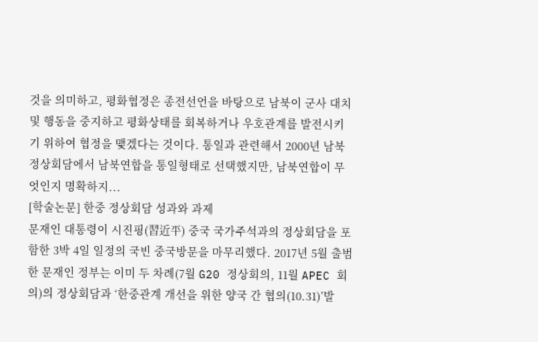것을 의미하고, 평화협정은 종전선언을 바탕으로 남북이 군사 대치 및 행동을 중지하고 평화상태를 회복하거나 우호관계를 발전시키기 위하여 협정을 맺겠다는 것이다. 통일과 관련해서 2000년 남북정상회담에서 남북연합을 통일형태로 선택했지만, 남북연합이 무엇인지 명확하지...
[학술논문] 한중 정상회담 성과와 과제
문재인 대통령이 시진핑(習近平) 중국 국가주석과의 정상회담을 포함한 3박 4일 일정의 국빈 중국방문을 마무리했다. 2017년 5월 출범한 문재인 정부는 이미 두 차례(7월 G20 정상회의, 11월 APEC 회의)의 정상회담과 ‘한중관계 개선을 위한 양국 간 협의(10.31)’발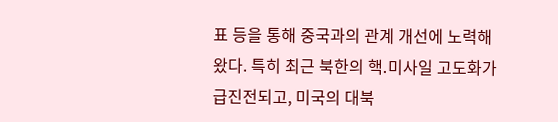표 등을 통해 중국과의 관계 개선에 노력해 왔다. 특히 최근 북한의 핵․미사일 고도화가 급진전되고, 미국의 대북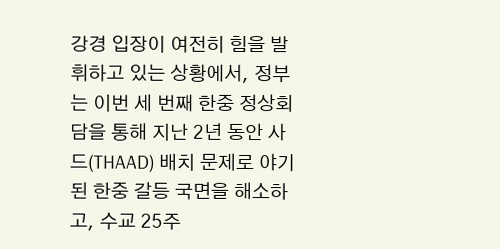강경 입장이 여전히 힘을 발휘하고 있는 상황에서, 정부는 이번 세 번째 한중 정상회담을 통해 지난 2년 동안 사드(THAAD) 배치 문제로 야기된 한중 갈등 국면을 해소하고, 수교 25주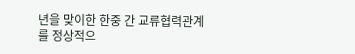년을 맞이한 한중 간 교류협력관계를 정상적으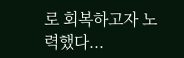로 회복하고자 노력했다...